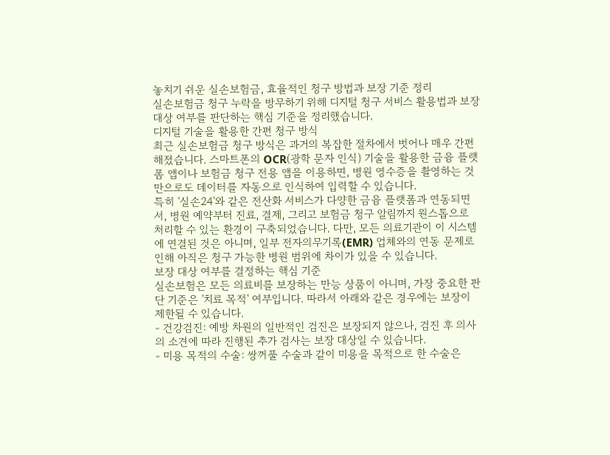놓치기 쉬운 실손보험금, 효율적인 청구 방법과 보장 기준 정리
실손보험금 청구 누락을 방무하기 위해 디지털 청구 서비스 활용법과 보장 대상 여부를 판단하는 핵심 기준을 정리했습니다.
디지털 기술을 활용한 간편 청구 방식
최근 실손보험금 청구 방식은 과거의 복잡한 절차에서 벗어나 매우 간편해졌습니다. 스마트폰의 OCR(광학 문자 인식) 기술을 활용한 금융 플랫폼 앱이나 보험금 청구 전용 앱을 이용하면, 병원 영수증을 촬영하는 것만으로도 데이터를 자동으로 인식하여 입력할 수 있습니다.
특히 '실손24'와 같은 전산화 서비스가 다양한 금융 플랫폼과 연동되면서, 병원 예약부터 진료, 결제, 그리고 보험금 청구 알림까지 원스톱으로 처리할 수 있는 환경이 구축되었습니다. 다만, 모든 의료기관이 이 시스템에 연결된 것은 아니며, 일부 전자의무기록(EMR) 업체와의 연동 문제로 인해 아직은 청구 가능한 병원 범위에 차이가 있을 수 있습니다.
보장 대상 여부를 결정하는 핵심 기준
실손보험은 모든 의료비를 보장하는 만능 상품이 아니며, 가장 중요한 판단 기준은 '치료 목적' 여부입니다. 따라서 아래와 같은 경우에는 보장이 제한될 수 있습니다.
- 건강검진: 예방 차원의 일반적인 검진은 보장되지 않으나, 검진 후 의사의 소견에 따라 진행된 추가 검사는 보장 대상일 수 있습니다.
- 미용 목적의 수술: 쌍꺼풀 수술과 같이 미용을 목적으로 한 수술은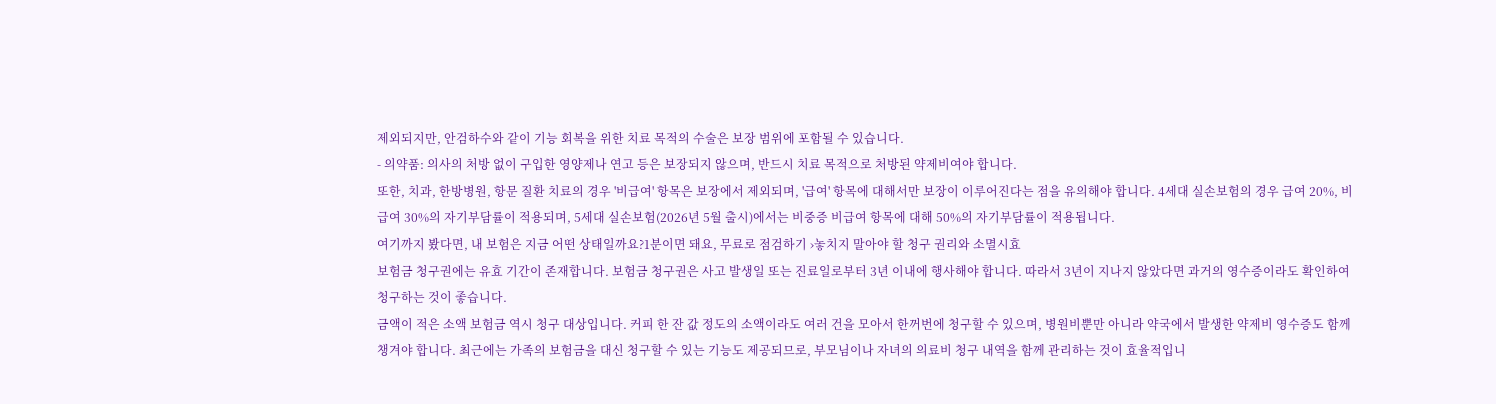제외되지만, 안검하수와 같이 기능 회복을 위한 치료 목적의 수술은 보장 범위에 포함될 수 있습니다.
- 의약품: 의사의 처방 없이 구입한 영양제나 연고 등은 보장되지 않으며, 반드시 치료 목적으로 처방된 약제비여야 합니다.
또한, 치과, 한방병원, 항문 질환 치료의 경우 '비급여' 항목은 보장에서 제외되며, '급여' 항목에 대해서만 보장이 이루어진다는 점을 유의해야 합니다. 4세대 실손보험의 경우 급여 20%, 비급여 30%의 자기부담률이 적용되며, 5세대 실손보험(2026년 5월 출시)에서는 비중증 비급여 항목에 대해 50%의 자기부담률이 적용됩니다.
여기까지 봤다면, 내 보험은 지금 어떤 상태일까요?1분이면 돼요, 무료로 점검하기 ›놓치지 말아야 할 청구 권리와 소멸시효
보험금 청구권에는 유효 기간이 존재합니다. 보험금 청구권은 사고 발생일 또는 진료일로부터 3년 이내에 행사해야 합니다. 따라서 3년이 지나지 않았다면 과거의 영수증이라도 확인하여 청구하는 것이 좋습니다.
금액이 적은 소액 보험금 역시 청구 대상입니다. 커피 한 잔 값 정도의 소액이라도 여러 건을 모아서 한꺼번에 청구할 수 있으며, 병원비뿐만 아니라 약국에서 발생한 약제비 영수증도 함께 챙겨야 합니다. 최근에는 가족의 보험금을 대신 청구할 수 있는 기능도 제공되므로, 부모님이나 자녀의 의료비 청구 내역을 함께 관리하는 것이 효율적입니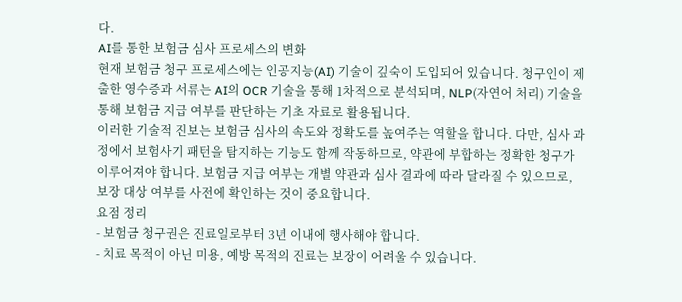다.
AI를 통한 보험금 심사 프로세스의 변화
현재 보험금 청구 프로세스에는 인공지능(AI) 기술이 깊숙이 도입되어 있습니다. 청구인이 제출한 영수증과 서류는 AI의 OCR 기술을 통해 1차적으로 분석되며, NLP(자연어 처리) 기술을 통해 보험금 지급 여부를 판단하는 기초 자료로 활용됩니다.
이러한 기술적 진보는 보험금 심사의 속도와 정확도를 높여주는 역할을 합니다. 다만, 심사 과정에서 보험사기 패턴을 탐지하는 기능도 함께 작동하므로, 약관에 부합하는 정확한 청구가 이루어져야 합니다. 보험금 지급 여부는 개별 약관과 심사 결과에 따라 달라질 수 있으므로, 보장 대상 여부를 사전에 확인하는 것이 중요합니다.
요점 정리
- 보험금 청구권은 진료일로부터 3년 이내에 행사해야 합니다.
- 치료 목적이 아닌 미용, 예방 목적의 진료는 보장이 어려울 수 있습니다.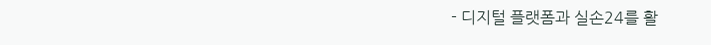- 디지털 플랫폼과 실손24를 활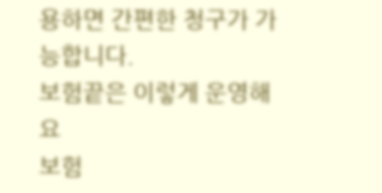용하면 간편한 청구가 가능합니다.
보험끝은 이렇게 운영해요
보험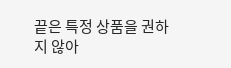끝은 특정 상품을 권하지 않아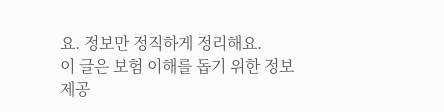요. 정보만 정직하게 정리해요.
이 글은 보험 이해를 돕기 위한 정보 제공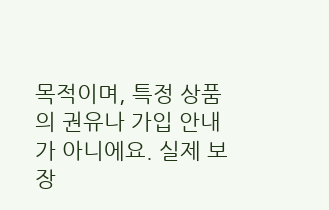목적이며, 특정 상품의 권유나 가입 안내가 아니에요. 실제 보장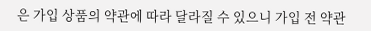은 가입 상품의 약관에 따라 달라질 수 있으니 가입 전 약관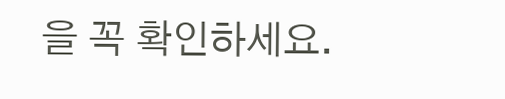을 꼭 확인하세요.